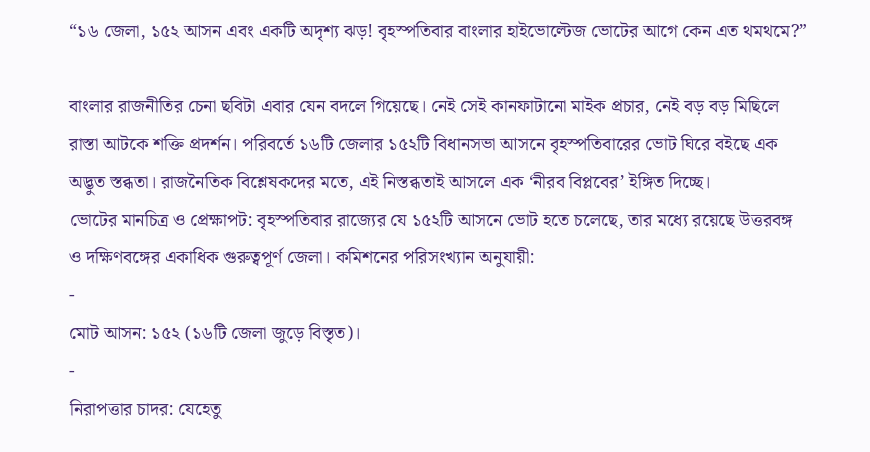“১৬ জেলা, ১৫২ আসন এবং একটি অদৃশ্য ঝড়! বৃহস্পতিবার বাংলার হাইভোল্টেজ ভোটের আগে কেন এত থমথমে?”

বাংলার রাজনীতির চেনা ছবিটা এবার যেন বদলে গিয়েছে। নেই সেই কানফাটানো মাইক প্রচার, নেই বড় বড় মিছিলে রাস্তা আটকে শক্তি প্রদর্শন। পরিবর্তে ১৬টি জেলার ১৫২টি বিধানসভা আসনে বৃহস্পতিবারের ভোট ঘিরে বইছে এক অদ্ভুত স্তব্ধতা। রাজনৈতিক বিশ্লেষকদের মতে, এই নিস্তব্ধতাই আসলে এক ‘নীরব বিপ্লবের’ ইঙ্গিত দিচ্ছে।
ভোটের মানচিত্র ও প্রেক্ষাপট: বৃহস্পতিবার রাজ্যের যে ১৫২টি আসনে ভোট হতে চলেছে, তার মধ্যে রয়েছে উত্তরবঙ্গ ও দক্ষিণবঙ্গের একাধিক গুরুত্বপূর্ণ জেলা। কমিশনের পরিসংখ্যান অনুযায়ী:
-
মোট আসন: ১৫২ (১৬টি জেলা জুড়ে বিস্তৃত)।
-
নিরাপত্তার চাদর: যেহেতু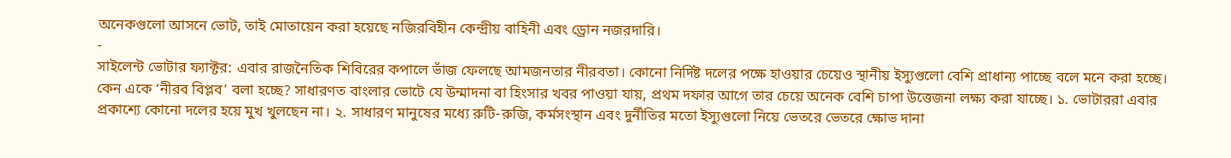অনেকগুলো আসনে ভোট, তাই মোতায়েন করা হয়েছে নজিরবিহীন কেন্দ্রীয় বাহিনী এবং ড্রোন নজরদারি।
-
সাইলেন্ট ভোটার ফ্যাক্টর: এবার রাজনৈতিক শিবিরের কপালে ভাঁজ ফেলছে আমজনতার নীরবতা। কোনো নির্দিষ্ট দলের পক্ষে হাওয়ার চেয়েও স্থানীয় ইস্যুগুলো বেশি প্রাধান্য পাচ্ছে বলে মনে করা হচ্ছে।
কেন একে ‘নীরব বিপ্লব’ বলা হচ্ছে? সাধারণত বাংলার ভোটে যে উন্মাদনা বা হিংসার খবর পাওয়া যায়, প্রথম দফার আগে তার চেয়ে অনেক বেশি চাপা উত্তেজনা লক্ষ্য করা যাচ্ছে। ১. ভোটাররা এবার প্রকাশ্যে কোনো দলের হয়ে মুখ খুলছেন না। ২. সাধারণ মানুষের মধ্যে রুটি-রুজি, কর্মসংস্থান এবং দুর্নীতির মতো ইস্যুগুলো নিয়ে ভেতরে ভেতরে ক্ষোভ দানা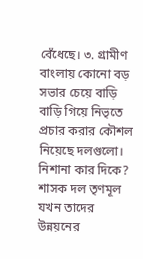বেঁধেছে। ৩. গ্রামীণ বাংলায় কোনো বড় সভার চেয়ে বাড়ি বাড়ি গিয়ে নিভৃতে প্রচার করার কৌশল নিয়েছে দলগুলো।
নিশানা কার দিকে? শাসক দল তৃণমূল যখন তাদের উন্নয়নের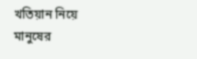খতিয়ান নিয়ে মানুষের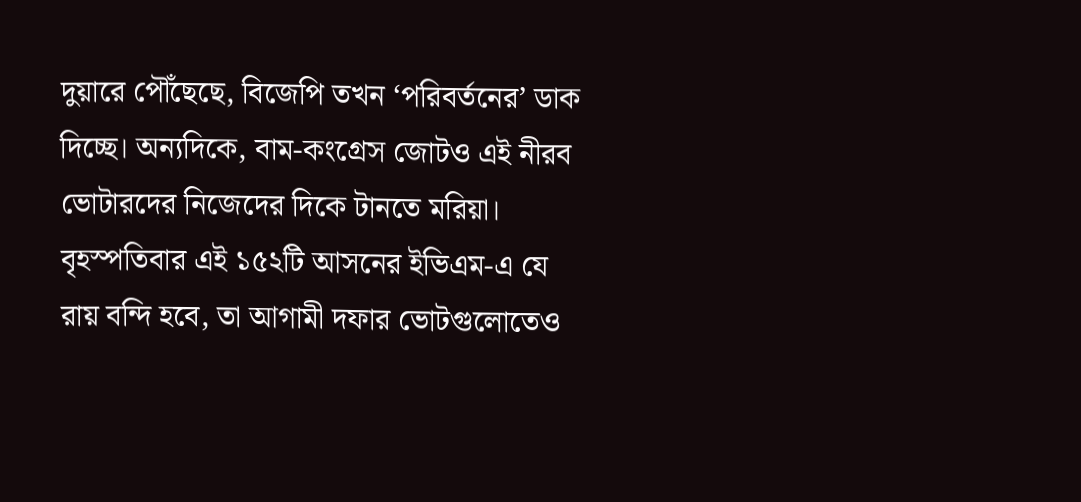দুয়ারে পৌঁছেছে, বিজেপি তখন ‘পরিবর্তনের’ ডাক দিচ্ছে। অন্যদিকে, বাম-কংগ্রেস জোটও এই নীরব ভোটারদের নিজেদের দিকে টানতে মরিয়া। বৃহস্পতিবার এই ১৫২টি আসনের ইভিএম-এ যে রায় বন্দি হবে, তা আগামী দফার ভোটগুলোতেও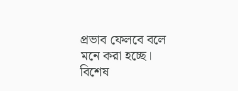প্রভাব ফেলবে বলে মনে করা হচ্ছে।
বিশেষ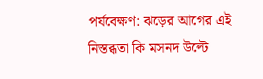পর্যবেক্ষণ: ঝড়ের আগের এই নিস্তব্ধতা কি মসনদ উল্টে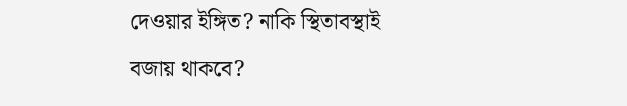দেওয়ার ইঙ্গিত? নাকি স্থিতাবস্থাই বজায় থাকবে?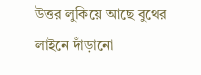উত্তর লুকিয়ে আছে বুথের লাইনে দাঁড়ানো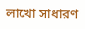লাখো সাধারণ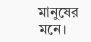মানুষের মনে।